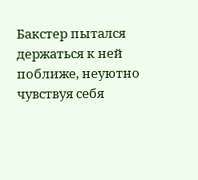Бакстер пытался держаться к ней поближе, неуютно чувствуя себя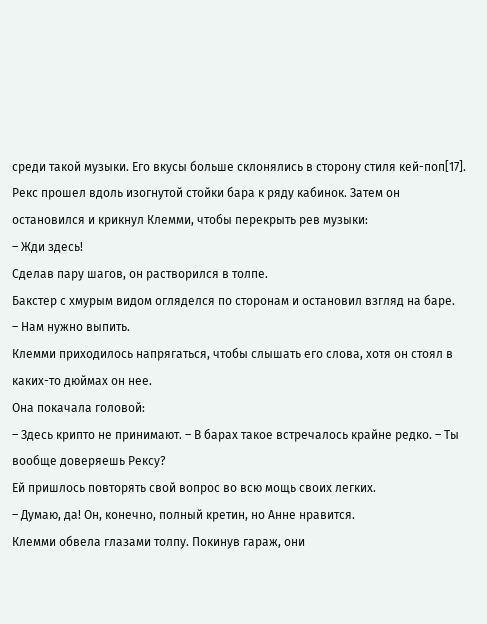среди такой музыки. Его вкусы больше склонялись в сторону стиля кей-поп[17].
Рекс прошел вдоль изогнутой стойки бара к ряду кабинок. Затем он остановился и крикнул Клемми, чтобы перекрыть рев музыки:
– Жди здесь!
Сделав пару шагов, он растворился в толпе.
Бакстер с хмурым видом огляделся по сторонам и остановил взгляд на баре.
– Нам нужно выпить.
Клемми приходилось напрягаться, чтобы слышать его слова, хотя он стоял в каких-то дюймах он нее.
Она покачала головой:
– Здесь крипто не принимают. – В барах такое встречалось крайне редко. – Ты вообще доверяешь Рексу?
Ей пришлось повторять свой вопрос во всю мощь своих легких.
– Думаю, да! Он, конечно, полный кретин, но Анне нравится.
Клемми обвела глазами толпу. Покинув гараж, они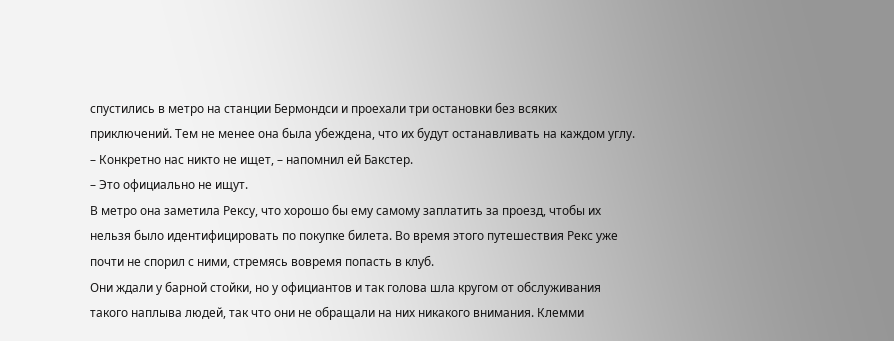спустились в метро на станции Бермондси и проехали три остановки без всяких приключений. Тем не менее она была убеждена, что их будут останавливать на каждом углу.
– Конкретно нас никто не ищет, – напомнил ей Бакстер.
– Это официально не ищут.
В метро она заметила Рексу, что хорошо бы ему самому заплатить за проезд, чтобы их нельзя было идентифицировать по покупке билета. Во время этого путешествия Рекс уже почти не спорил с ними, стремясь вовремя попасть в клуб.
Они ждали у барной стойки, но у официантов и так голова шла кругом от обслуживания такого наплыва людей, так что они не обращали на них никакого внимания. Клемми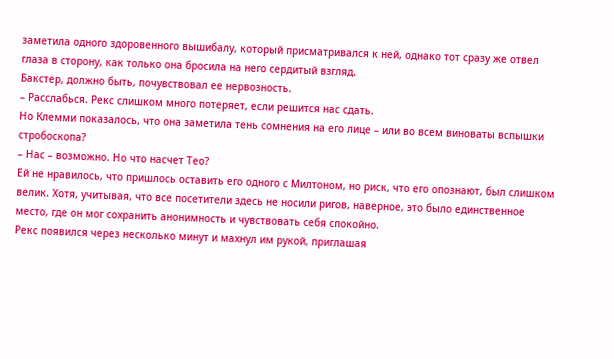заметила одного здоровенного вышибалу, который присматривался к ней, однако тот сразу же отвел глаза в сторону, как только она бросила на него сердитый взгляд.
Бакстер, должно быть, почувствовал ее нервозность.
– Расслабься. Рекс слишком много потеряет, если решится нас сдать.
Но Клемми показалось, что она заметила тень сомнения на его лице – или во всем виноваты вспышки стробоскопа?
– Нас – возможно. Но что насчет Тео?
Ей не нравилось, что пришлось оставить его одного с Милтоном, но риск, что его опознают, был слишком велик. Хотя, учитывая, что все посетители здесь не носили ригов, наверное, это было единственное место, где он мог сохранить анонимность и чувствовать себя спокойно.
Рекс появился через несколько минут и махнул им рукой, приглашая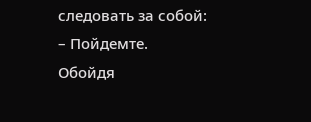следовать за собой:
– Пойдемте.
Обойдя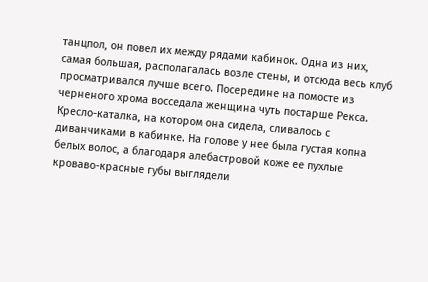танцпол, он повел их между рядами кабинок. Одна из них, самая большая, располагалась возле стены, и отсюда весь клуб просматривался лучше всего. Посередине на помосте из черненого хрома восседала женщина чуть постарше Рекса. Кресло-каталка, на котором она сидела, сливалось с диванчиками в кабинке. На голове у нее была густая копна белых волос, а благодаря алебастровой коже ее пухлые кроваво-красные губы выглядели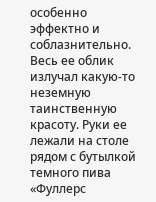особенно эффектно и соблазнительно. Весь ее облик излучал какую-то неземную таинственную красоту. Руки ее лежали на столе рядом с бутылкой темного пива «Фуллерс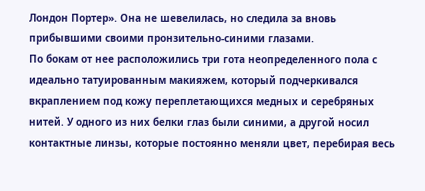Лондон Портер». Она не шевелилась, но следила за вновь прибывшими своими пронзительно-синими глазами.
По бокам от нее расположились три гота неопределенного пола с идеально татуированным макияжем, который подчеркивался вкраплением под кожу переплетающихся медных и серебряных нитей. У одного из них белки глаз были синими, а другой носил контактные линзы, которые постоянно меняли цвет, перебирая весь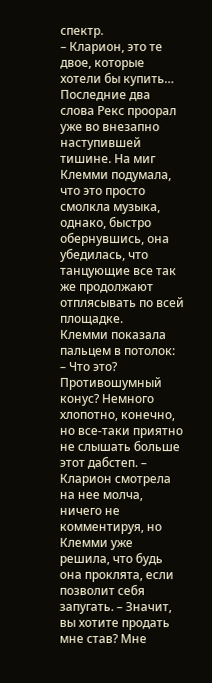спектр.
– Кларион, это те двое, которые хотели бы купить…
Последние два слова Рекс проорал уже во внезапно наступившей тишине. На миг Клемми подумала, что это просто смолкла музыка, однако, быстро обернувшись, она убедилась, что танцующие все так же продолжают отплясывать по всей площадке.
Клемми показала пальцем в потолок:
– Что это? Противошумный конус? Немного хлопотно, конечно, но все-таки приятно не слышать больше этот дабстеп. – Кларион смотрела на нее молча, ничего не комментируя, но Клемми уже решила, что будь она проклята, если позволит себя запугать. – Значит, вы хотите продать мне став? Мне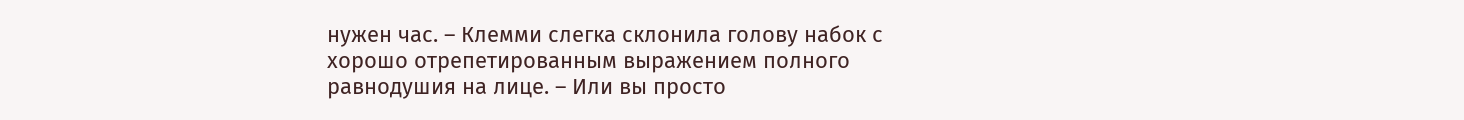нужен час. – Клемми слегка склонила голову набок с хорошо отрепетированным выражением полного равнодушия на лице. – Или вы просто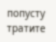попусту тратите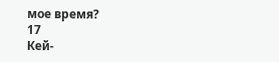мое время?
17
Кей-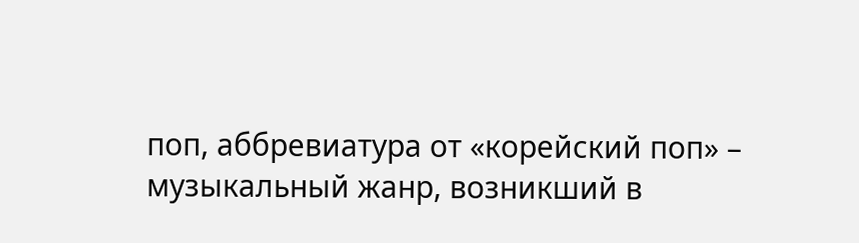поп, аббревиатура от «корейский поп» – музыкальный жанр, возникший в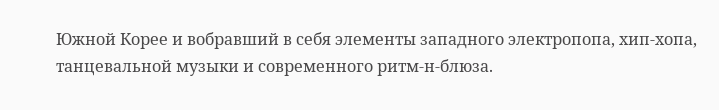Южной Корее и вобравший в себя элементы западного электропопа, хип-хопа, танцевальной музыки и современного ритм-н-блюза.